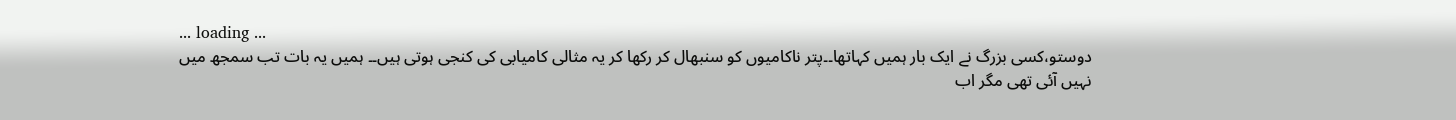... loading ...
دوستو،کسی بزرگ نے ایک بار ہمیں کہاتھا۔۔پتر ناکامیوں کو سنبھال کر رکھا کر یہ مثالی کامیابی کی کنجی ہوتی ہیں۔۔ ہمیں یہ بات تب سمجھ میں نہیں آئی تھی مگر اب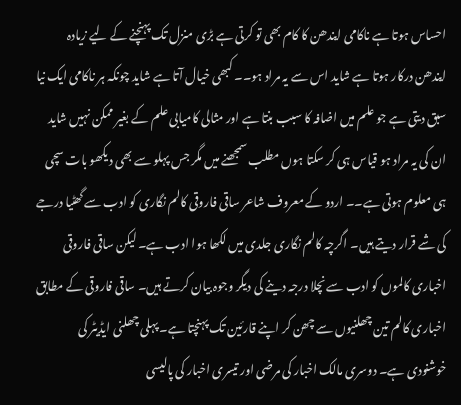احساس ہوتا ہے ناکامی ایندھن کا کام بھی تو کرتی ہے بڑی منزل تک پہنچنے کے لیے زیادہ ایندھن درکار ہوتا ہے شاید اس سے یہ مراد ہو۔۔ کبھی خیال آتا ہے شاید چونکہ ہر ناکامی ایک نیا سبق دیتی ہے جو علم میں اضافہ کا سبب بنتا ہے اور مثالی کامیابی علم کے بغیر ممکن نہیں شاید ان کی یہ مراد ہو قیاس ہی کر سکتا ہوں مطلب سمجھنے میں مگر جس پہلو سے بھی دیکھو بات سچی ہی معلوم ہوتی ہے۔۔ اردو کے معروف شاعر ساقی فاروقی کالم نگاری کو ادب سے گھٹیا درجے کی شے قرار دیتے ہیں۔ اگرچہ کالم نگاری جلدی میں لکھا ہوا ادب ہے۔ لیکن ساقی فاروقی اخباری کالموں کو ادب سے نچلا درجہ دینے کی دیگر وجوہ بیان کرتے ہیں۔ ساقی فاروقی کے مطابق اخباری کالم تین چھلنیوں سے چھن کر اپنے قارئین تک پہنچتا ہے۔ پہلی چھلنی ایڈیٹر کی خوشنودی ہے۔ دوسری مالک اخبار کی مرضی اور تیسری اخبار کی پالیسی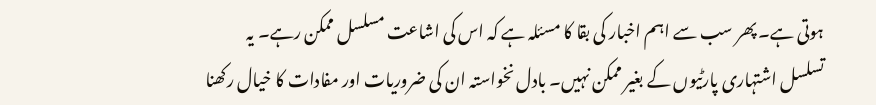ہوتی ہے۔ پھر سب سے اہم اخبار کی بقا کا مسئلہ ہے کہ اس کی اشاعت مسلسل ممکن رہے۔ یہ تسلسل اشتہاری پارٹیوں کے بغیر ممکن نہیں۔ بادل نخواستہ ان کی ضروریات اور مفادات کا خیال رکھنا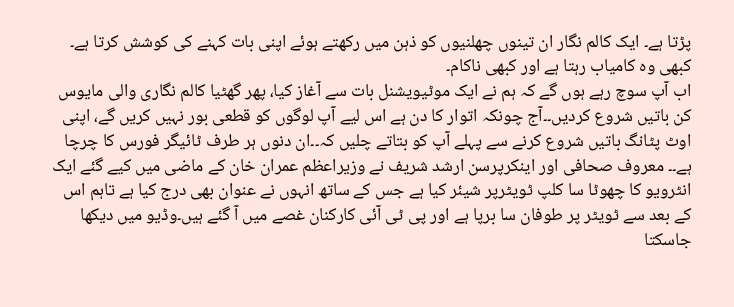پڑتا ہے۔ ایک کالم نگار ان تینوں چھلنیوں کو ذہن میں رکھتے ہوئے اپنی بات کہنے کی کوشش کرتا ہے۔ کبھی وہ کامیاب رہتا ہے اور کبھی ناکام۔
اب آپ سوچ رہے ہوں گے کہ ہم نے ایک موٹیویشنل بات سے آغاز کیا، پھر گھٹیا کالم نگاری والی مایوس کن باتیں شروع کردیں۔۔آج چونکہ اتوار کا دن ہے اس لیے آپ لوگوں کو قطعی بور نہیں کریں گے، اپنی اوٹ پٹانگ باتیں شروع کرنے سے پہلے آپ کو بتاتے چلیں کہ۔۔ان دنوں ہر طرف ٹائیگر فورس کا چرچا ہے۔۔ معروف صحافی اور اینکرپرسن ارشد شریف نے وزیراعظم عمران خان کے ماضی میں کیے گئے ایک انٹرویو کا چھوٹا سا کلپ ٹویٹرپر شیئر کیا ہے جس کے ساتھ انہوں نے عنوان بھی درج کیا ہے تاہم اس کے بعد سے ٹویٹر پر طوفان سا برپا ہے اور پی ٹی آئی کارکنان غصے میں آ گئے ہیں۔وڈیو میں دیکھا جاسکتا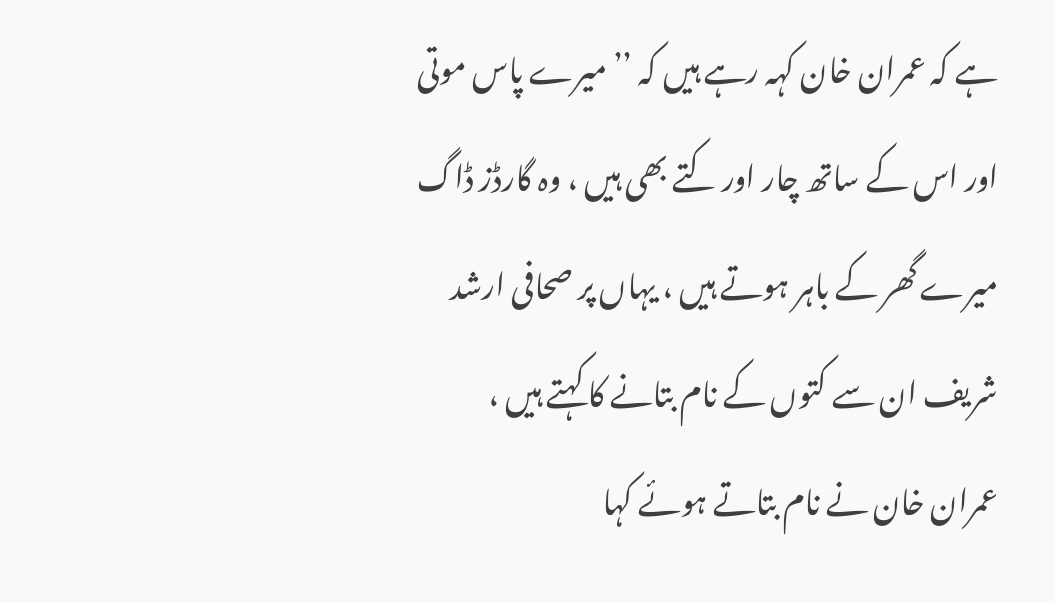ہے کہ عمران خان کہہ رہے ہیں کہ ’’ میرے پاس موتی اور اس کے ساتھ چار اور کتے بھی ہیں ، وہ گارڈز ڈاگ میرے گھر کے باہر ہوتے ہیں ، یہاں پر صحافی ارشد شریف ان سے کتوں کے نام بتانے کا کہتے ہیں ، عمران خان نے نام بتاتے ہوئے کہا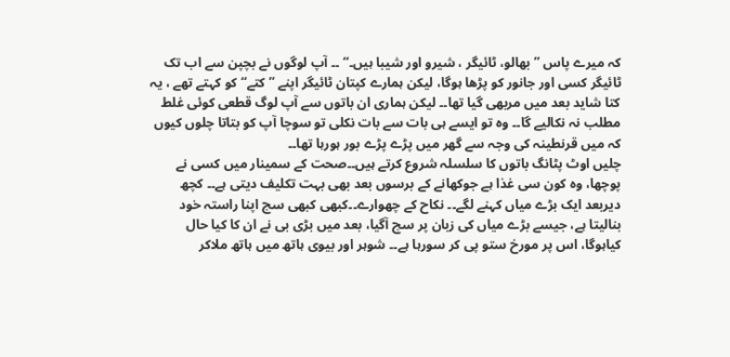کہ میرے پاس ’’ بھالو، ٹائیگر ، شیرو اور شیبا ہیں۔‘‘ ۔۔ آپ لوگوں نے بچپن سے اب تک ٹائیگر کسی اور جانور کو پڑھا ہوگا، لیکن ہمارے کپتان ٹائیگر اپنے ’’ کتے‘‘ کو کہتے تھے ، یہ کتا شاید بعد میں مربھی گیا تھا۔۔ لیکن ہماری ان باتوں سے آپ لوگ قطعی کوئی غلط مطلب نہ نکالیے گا۔۔ وہ تو ایسے ہی بات سے بات نکلی تو سوچا آپ کو بتاتا چلوں کیوں کہ میں قرنطینہ کی وجہ سے گھر میں پڑے پڑے بور ہورہا تھا۔۔
چلیں اوٹ پٹانگ باتوں کا سلسلہ شروع کرتے ہیں۔۔صحت کے سمینار میں کسی نے پوچھا، وہ کون سی غذا ہے جوکھانے کے برسوں بعد بھی بہت تکلیف دیتی ہے۔۔ کچھ دیربعد ایک بڑے میاں کہنے لگے۔۔ نکاح کے چھوارے۔۔کبھی کبھی سچ اپنا راستہ خود بنالیتا ہے، جیسے بڑے میاں کی زبان پر سچ آگیا، بعد میں بڑی بی نے ان کا کیا حال کیاہوگا، اس پر مورخ ستو پی کر سورہا ہے۔۔ شوہر اور بیوی ہاتھ میں ہاتھ ملاکر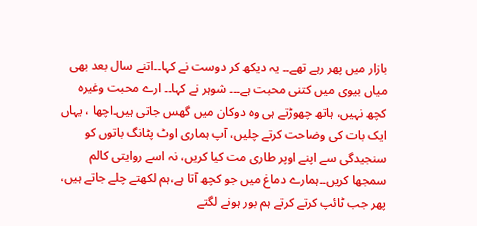بازار میں پھر رہے تھے۔۔ یہ دیکھ کر دوست نے کہا۔۔اتنے سال بعد بھی میاں بیوی میں کتنی محبت ہے۔۔۔ شوہر نے کہا۔۔ ارے محبت وغیرہ کچھ نہیں، ہاتھ چھوڑتے ہی وہ دوکان میں گھس جاتی ہیں۔اچھا ، یہاں ایک بات کی وضاحت کرتے چلیں، آپ ہماری اوٹ پٹانگ باتوں کو سنجیدگی سے اپنے اوپر طاری مت کیا کریں، نہ اسے روایتی کالم سمجھا کریں۔۔ہمارے دماغ میں جو کچھ آتا ہے،ہم لکھتے چلے جاتے ہیں، پھر جب ٹائپ کرتے کرتے ہم بور ہونے لگتے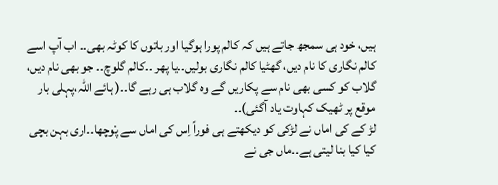ہیں، خود ہی سمجھ جاتے ہیں کہ کالم پورا ہوگیا اور باتوں کا کوٹہ بھی۔۔ اب آپ اسے کالم نگاری کا نام دیں، گھٹیا کالم نگاری بولیں۔۔یا پھر ۔۔کالم گلوچ۔۔ جو بھی نام دیں، گلاب کو کسی بھی نام سے پکاریں گے وہ گلاب ہی رہے گا۔۔( ہائے اللہ،پہلی بار موقع پر ٹھیک کہاوت یاد آگئی)۔۔
لڑ کے کی اماں نے لڑکی کو دیکھتے ہی فوراً اِس کی اماں سے پْوچھا۔۔اری بہن بچی کیا کیا بنا لیتی ہے۔۔ماں جی نے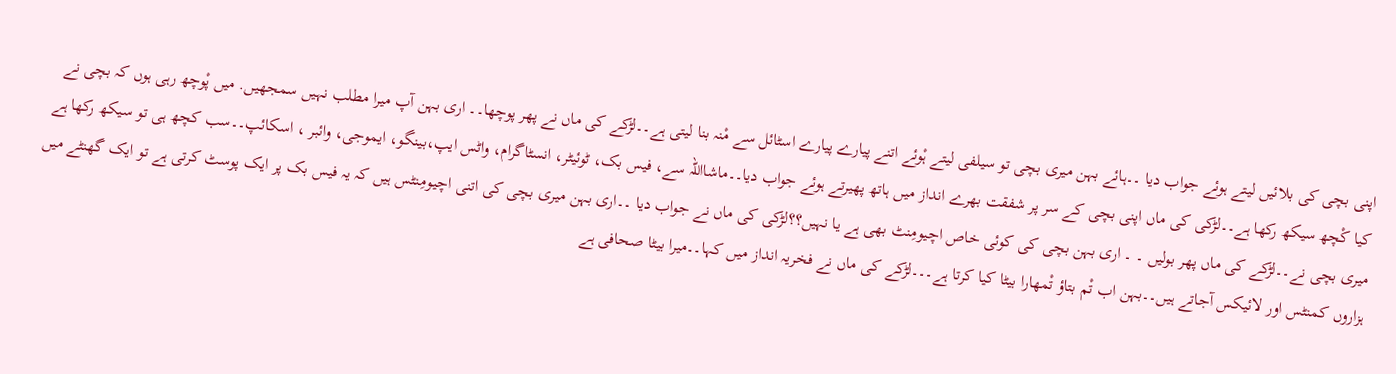اپنی بچی کی بلائیں لیتے ہوئے جواب دیا ۔۔ہائے بہن میری بچی تو سیلفی لیتے ہْوئے اتنے پیارے پیارے اسٹائل سے مْنہ بنا لیتی ہے۔۔لڑکے کی ماں نے پھر پوچھا۔۔ اری بہن آپ میرا مطلب نہیں سمجھیں. میں پْوچھ رہی ہوں کہ بچی نے کیا کْچھ سیکھ رکھا ہے۔۔لڑکی کی ماں اپنی بچی کے سر پر شفقت بھرے انداز میں ہاتھ پھیرتے ہوئے جواب دیا۔۔ماشااللہ سے، فیس بک، ٹوئیٹر، انسٹاگرام، واٹس ایپ،بینگو، ایموجی، وائبر ، اسکائپ۔۔سب کچھ ہی تو سیکھ رکھا ہے میری بچی نے۔۔لڑکے کی ماں پھر بولیں ۔ ۔ اری بہن بچی کی کوئی خاص اچیومِنٹ بھی ہے یا نہیں؟؟لڑکی کی ماں نے جواب دیا ۔۔اری بہن میری بچی کی اتنی اچیومِنٹس ہیں کہ یہ فیس بک پر ایک پوسٹ کرتی ہے تو ایک گھنٹے میں ہزاروں کمنٹس اور لائیکس آجاتے ہیں۔۔بہن اب تْم بتاؤ تْمھارا بیٹا کیا کرتا ہے۔۔۔لڑکے کی ماں نے فخریہ انداز میں کہا۔۔میرا بیٹا صحافی ہے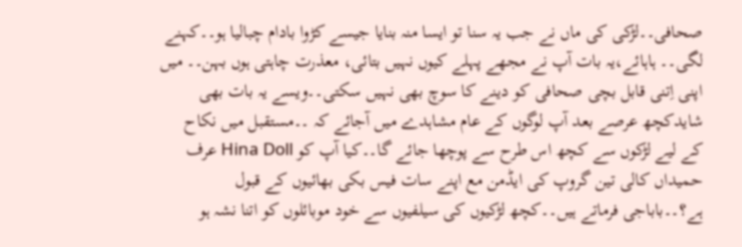صحافی۔۔لڑکی کی ماں نے جب یہ سنا تو ایسا منہ بنایا جیسے کڑوا بادام چبالیا ہو۔۔کہنے لگی۔۔ ہاہائے،یہ بات آپ نے مجھے پہلے کیوں نہیں بتائی، معذرت چاہتی ہوں بہن۔۔ میں اپنی اِتنی قابل بچی صحافی کو دینے کا سوچ بھی نہیں سکتی۔۔ویسے یہ بات بھی شایدکچھ عرصے بعد آپ لوگوں کے عام مشاہدے میں آجائے کہ ۔۔مستقبل میں نکاح کے لیے لڑکوں سے کچھ اس طرح سے پوچھا جائے گا۔۔کیا آپ کو Hina Doll عرف حمیداں کالی تین گروپ کی ایڈمن مع اپنے سات فیس بکی بھائیوں کے قبول ہے؟۔۔باباجی فرماتے ہیں۔۔کچھ لڑکیوں کی سیلفیوں سے خود موبائلوں کو اتنا نشہ ہو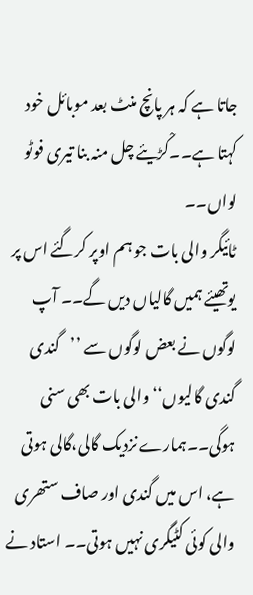جاتا ہے کہ ہر پانچ منٹ بعد موبائل خود کہتا ہے۔۔کْڑیئے چل منہ بنا تیری فوٹو لواں۔۔
ٹائیگر والی بات جو ہم اوپر کرگئے اس پر یوتھیئے ہمیں گالیاں دیں گے۔۔ آپ لوگوں نے بعض لوگوں سے ’’گندی گندی گالیوں‘‘ والی بات بھی سنی ہوگی۔۔ہمارے نزدیک گالی،گالی ہوتی ہے، اس میں گندی اور صاف ستھری والی کوئی کٹیگری نہیں ہوتی۔۔ استاد نے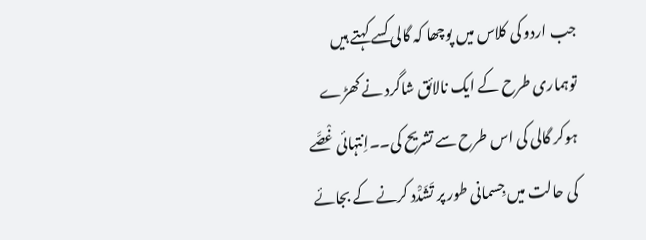جب اردو کی کلاس میں پوچھا کہ گالی کسے کہتے ہیں توہماری طرح کے ایک نالائق شاگرد نے کھڑے ہوکر گالی کی اس طرح سے تشریح کی۔۔اِنتہائی غْصَّے کی حالت میں جِسمانی طور پر تَشَدّْد کرنے کے بجائے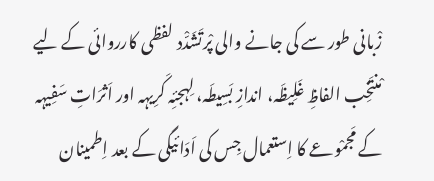زْبانی طور سے کی جانے والی پْرتَشَدّْد لفظی کارروائی کے لیے مْنتَخِب الفاظِ غَلِیظَہ، اندازِ بَسِیطَہ، لِہجئِہ کَرِیہہ اور اَثرَاتِ سَفِیہہ کے مَجمْوعے کا اِستعمال جِس کی اَدَائیگی کے بعد اِطمینان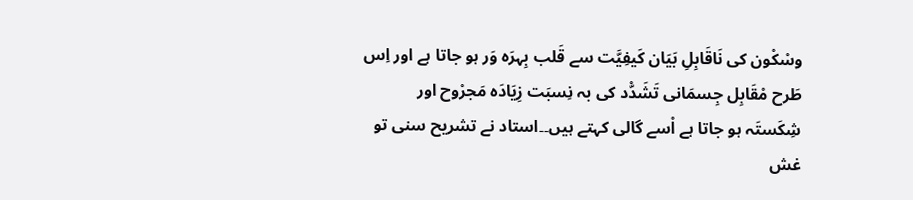وسْکْون کی نَاقَابِلِ بَیَان کَیفِیَّت سے قَلب بِہرَہ وَر ہو جاتا ہے اور اِس طَرح مْقَابِل جِسمَانی تَشَدّْد کی بہ نِسبَت زِیَادَہ مَجرْوح اور شِکَستَہ ہو جاتا ہے اْسے گالی کہتے ہیں۔۔استاد نے تشریح سنی تو غش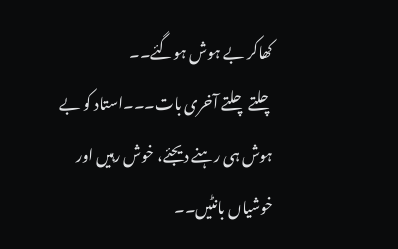کھاکر بے ہوش ہوگئے۔۔
چلتے چلتے آخری بات۔۔۔استاد کو بے ہوش ہی رہنے دیجئے، خوش رہیں اور خوشیاں بانٹیں۔۔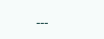۔۔۔